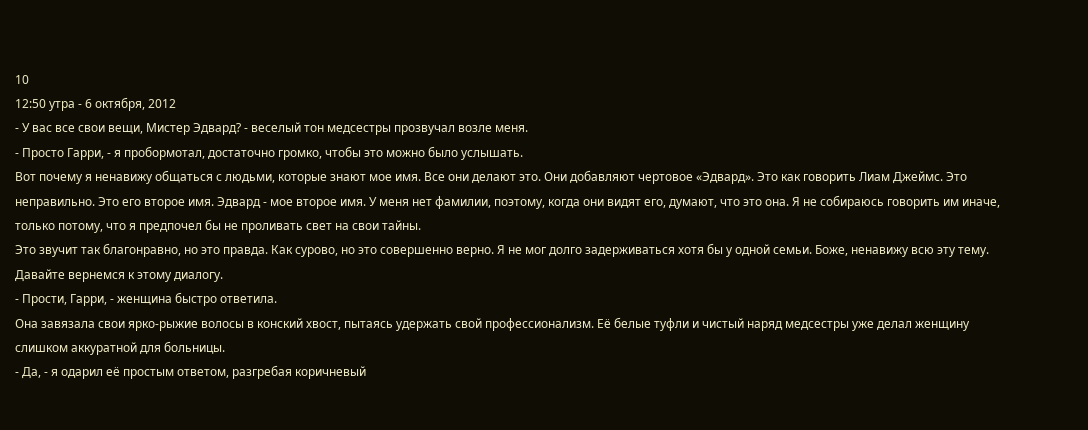10
12:50 утра - 6 октября, 2012
- У вас все свои вещи, Мистер Эдвард? - веселый тон медсестры прозвучал возле меня.
- Просто Гарри, - я пробормотал, достаточно громко, чтобы это можно было услышать.
Вот почему я ненавижу общаться с людьми, которые знают мое имя. Все они делают это. Они добавляют чертовое «Эдвард». Это как говорить Лиам Джеймс. Это неправильно. Это его второе имя. Эдвард - мое второе имя. У меня нет фамилии, поэтому, когда они видят его, думают, что это она. Я не собираюсь говорить им иначе, только потому, что я предпочел бы не проливать свет на свои тайны.
Это звучит так благонравно, но это правда. Как сурово, но это совершенно верно. Я не мог долго задерживаться хотя бы у одной семьи. Боже, ненавижу всю эту тему.
Давайте вернемся к этому диалогу.
- Прости, Гарри, - женщина быстро ответила.
Она завязала свои ярко-рыжие волосы в конский хвост, пытаясь удержать свой профессионализм. Её белые туфли и чистый наряд медсестры уже делал женщину слишком аккуратной для больницы.
- Да, - я одарил её простым ответом, разгребая коричневый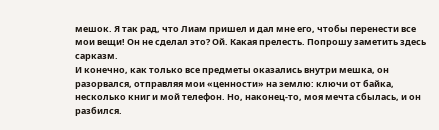мешок. Я так рад, что Лиам пришел и дал мне его, чтобы перенести все мои вещи! Он не сделал это? Ой. Какая прелесть. Попрошу заметить здесь сарказм.
И конечно, как только все предметы оказались внутри мешка, он разорвался, отправляя мои «ценности» на землю: ключи от байка, несколько книг и мой телефон. Но, наконец-то, моя мечта сбылась, и он разбился.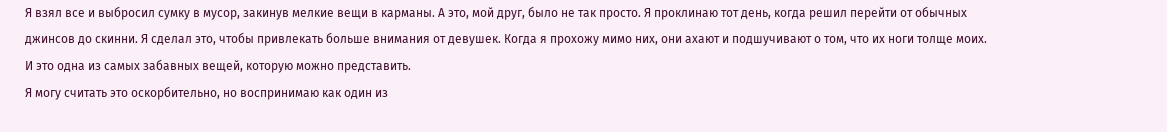Я взял все и выбросил сумку в мусор, закинув мелкие вещи в карманы. А это, мой друг, было не так просто. Я проклинаю тот день, когда решил перейти от обычных джинсов до скинни. Я сделал это, чтобы привлекать больше внимания от девушек. Когда я прохожу мимо них, они ахают и подшучивают о том, что их ноги толще моих. И это одна из самых забавных вещей, которую можно представить.
Я могу считать это оскорбительно, но воспринимаю как один из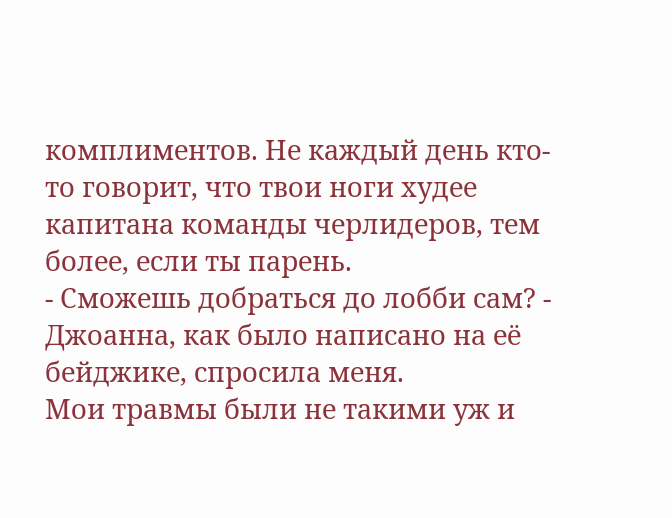комплиментов. Не каждый день кто-то говорит, что твои ноги худее капитана команды черлидеров, тем более, если ты парень.
- Сможешь добраться до лобби сам? - Джоанна, как было написано на её бейджике, спросила меня.
Мои травмы были не такими уж и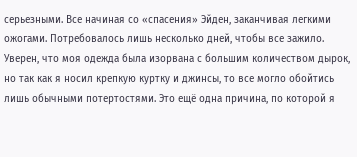серьезными. Все начиная со «спасения» Эйден, заканчивая легкими ожогами. Потребовалось лишь несколько дней, чтобы все зажило. Уверен, что моя одежда была изорвана с большим количеством дырок, но так как я носил крепкую куртку и джинсы, то все могло обойтись лишь обычными потертостями. Это ещё одна причина, по которой я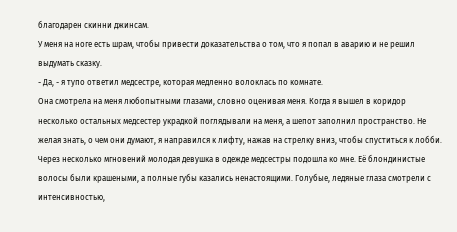благодарен скинни джинсам.
У меня на ноге есть шрам, чтобы привести доказательства о том, что я попал в аварию и не решил выдумать сказку.
- Да, - я тупо ответил медсестре, которая медленно волоклась по комнате.
Она смотрела на меня любопытными глазами, словно оценивая меня. Когда я вышел в коридор несколько остальных медсестер украдкой поглядывали на меня, а шепот заполнил пространство. Не желая знать, о чем они думают, я направился к лифту, нажав на стрелку вниз, чтобы спуститься к лобби.
Через несколько мгновений молодая девушка в одежде медсестры подошла ко мне. Её блондинистые волосы были крашеными, а полные губы казались ненастоящими. Голубые, ледяные глаза смотрели с интенсивностью,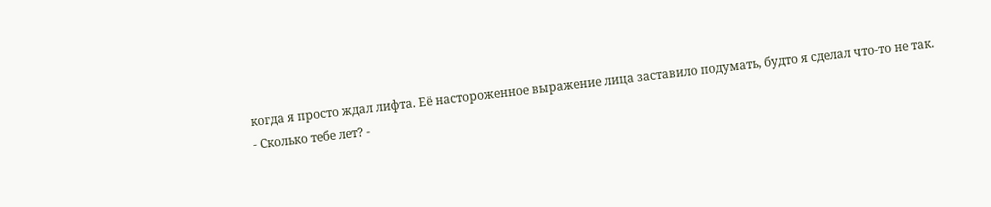когда я просто ждал лифта. Её настороженное выражение лица заставило подумать, будто я сделал что-то не так.
- Сколько тебе лет? -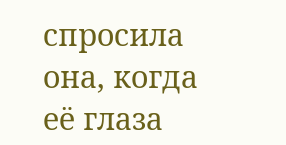спросила она, когда её глаза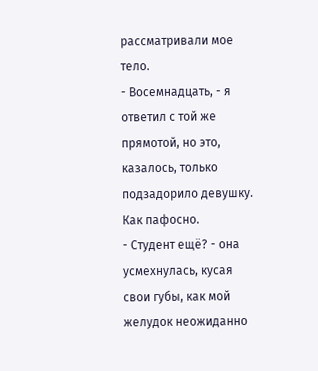рассматривали мое тело.
- Восемнадцать, - я ответил с той же прямотой, но это, казалось, только подзадорило девушку. Как пафосно.
- Студент ещё? - она усмехнулась, кусая свои губы, как мой желудок неожиданно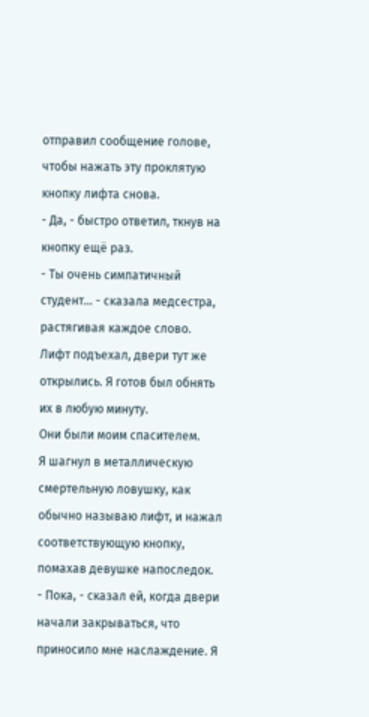отправил сообщение голове, чтобы нажать эту проклятую кнопку лифта снова.
- Да, - быстро ответил, ткнув на кнопку ещё раз.
- Ты очень симпатичный студент... - сказала медсестра, растягивая каждое слово.
Лифт подъехал, двери тут же открылись. Я готов был обнять их в любую минуту.
Они были моим спасителем.
Я шагнул в металлическую смертельную ловушку, как обычно называю лифт, и нажал соответствующую кнопку, помахав девушке напоследок.
- Пока, - сказал ей, когда двери начали закрываться, что приносило мне наслаждение. Я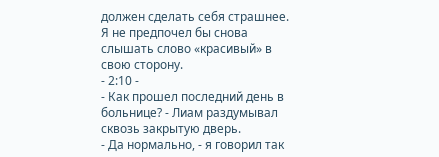должен сделать себя страшнее. Я не предпочел бы снова слышать слово «красивый» в свою сторону.
- 2:10 -
- Как прошел последний день в больнице? - Лиам раздумывал сквозь закрытую дверь.
- Да нормально, - я говорил так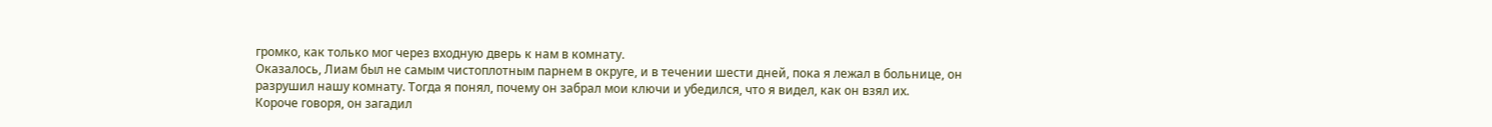громко, как только мог через входную дверь к нам в комнату.
Оказалось, Лиам был не самым чистоплотным парнем в округе, и в течении шести дней, пока я лежал в больнице, он разрушил нашу комнату. Тогда я понял, почему он забрал мои ключи и убедился, что я видел, как он взял их.
Короче говоря, он загадил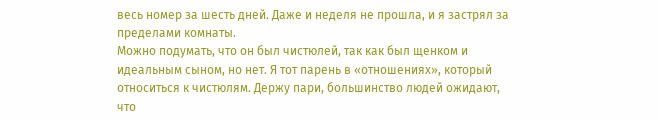весь номер за шесть дней. Даже и неделя не прошла, и я застрял за пределами комнаты.
Можно подумать, что он был чистюлей, так как был щенком и идеальным сыном, но нет. Я тот парень в «отношениях», который относиться к чистюлям. Держу пари, большинство людей ожидают, что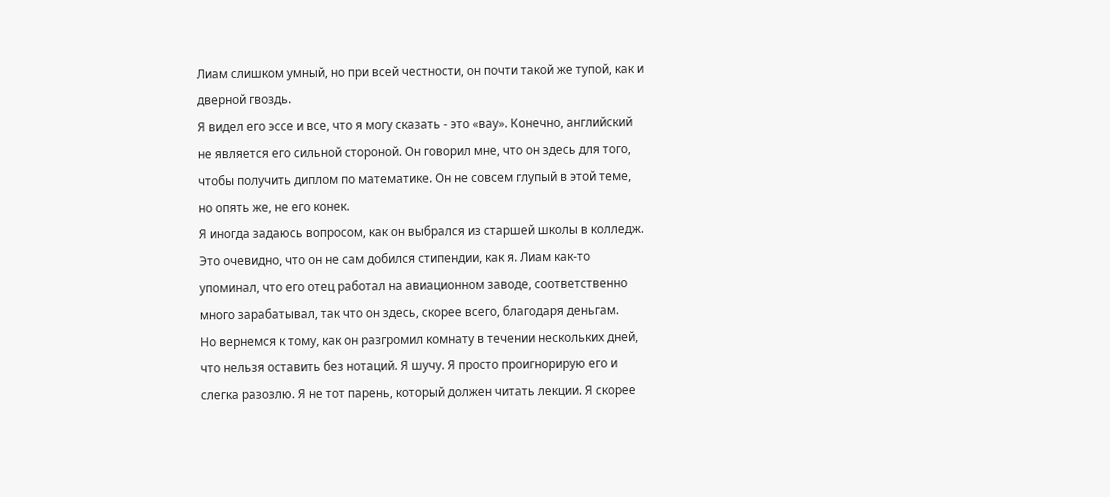Лиам слишком умный, но при всей честности, он почти такой же тупой, как и дверной гвоздь.
Я видел его эссе и все, что я могу сказать - это «вау». Конечно, английский не является его сильной стороной. Он говорил мне, что он здесь для того, чтобы получить диплом по математике. Он не совсем глупый в этой теме, но опять же, не его конек.
Я иногда задаюсь вопросом, как он выбрался из старшей школы в колледж. Это очевидно, что он не сам добился стипендии, как я. Лиам как-то упоминал, что его отец работал на авиационном заводе, соответственно много зарабатывал, так что он здесь, скорее всего, благодаря деньгам.
Но вернемся к тому, как он разгромил комнату в течении нескольких дней, что нельзя оставить без нотаций. Я шучу. Я просто проигнорирую его и слегка разозлю. Я не тот парень, который должен читать лекции. Я скорее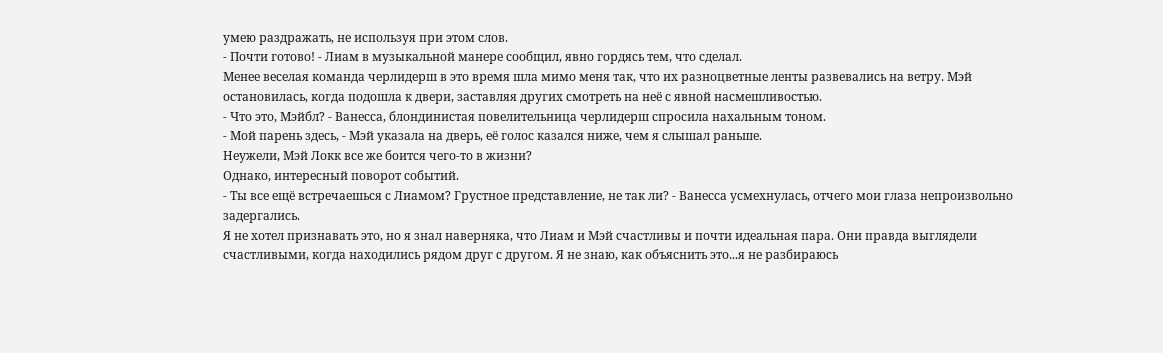умею раздражать, не используя при этом слов.
- Почти готово! - Лиам в музыкальной манере сообщил, явно гордясь тем, что сделал.
Менее веселая команда черлидерш в это время шла мимо меня так, что их разноцветные ленты развевались на ветру. Мэй остановилась, когда подошла к двери, заставляя других смотреть на неё с явной насмешливостью.
- Что это, Мэйбл? - Ванесса, блондинистая повелительница черлидерш спросила нахальным тоном.
- Мой парень здесь, - Мэй указала на дверь, её голос казался ниже, чем я слышал раньше.
Неужели, Мэй Локк все же боится чего-то в жизни?
Однако, интересный поворот событий.
- Ты все ещё встречаешься с Лиамом? Грустное представление, не так ли? - Ванесса усмехнулась, отчего мои глаза непроизвольно задергались.
Я не хотел признавать это, но я знал наверняка, что Лиам и Мэй счастливы и почти идеальная пара. Они правда выглядели счастливыми, когда находились рядом друг с другом. Я не знаю, как объяснить это...я не разбираюсь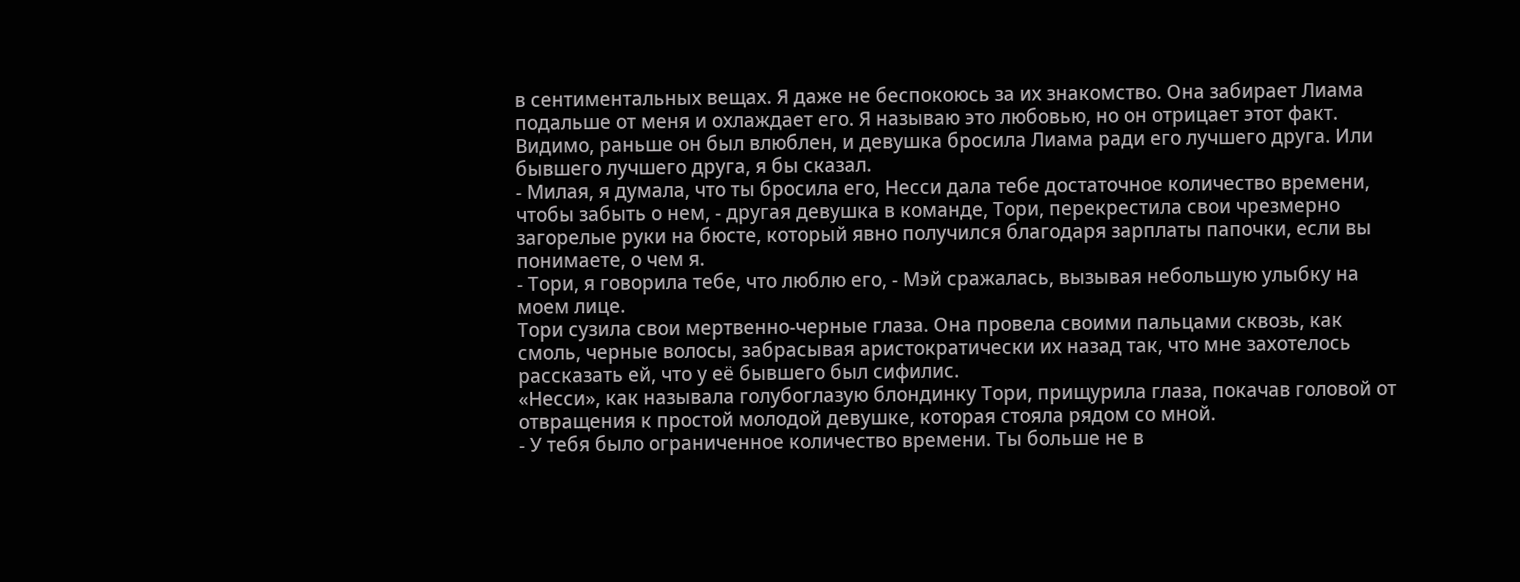в сентиментальных вещах. Я даже не беспокоюсь за их знакомство. Она забирает Лиама подальше от меня и охлаждает его. Я называю это любовью, но он отрицает этот факт. Видимо, раньше он был влюблен, и девушка бросила Лиама ради его лучшего друга. Или бывшего лучшего друга, я бы сказал.
- Милая, я думала, что ты бросила его, Несси дала тебе достаточное количество времени, чтобы забыть о нем, - другая девушка в команде, Тори, перекрестила свои чрезмерно загорелые руки на бюсте, который явно получился благодаря зарплаты папочки, если вы понимаете, о чем я.
- Тори, я говорила тебе, что люблю его, - Мэй сражалась, вызывая небольшую улыбку на моем лице.
Тори сузила свои мертвенно-черные глаза. Она провела своими пальцами сквозь, как смоль, черные волосы, забрасывая аристократически их назад так, что мне захотелось рассказать ей, что у её бывшего был сифилис.
«Несси», как называла голубоглазую блондинку Тори, прищурила глаза, покачав головой от отвращения к простой молодой девушке, которая стояла рядом со мной.
- У тебя было ограниченное количество времени. Ты больше не в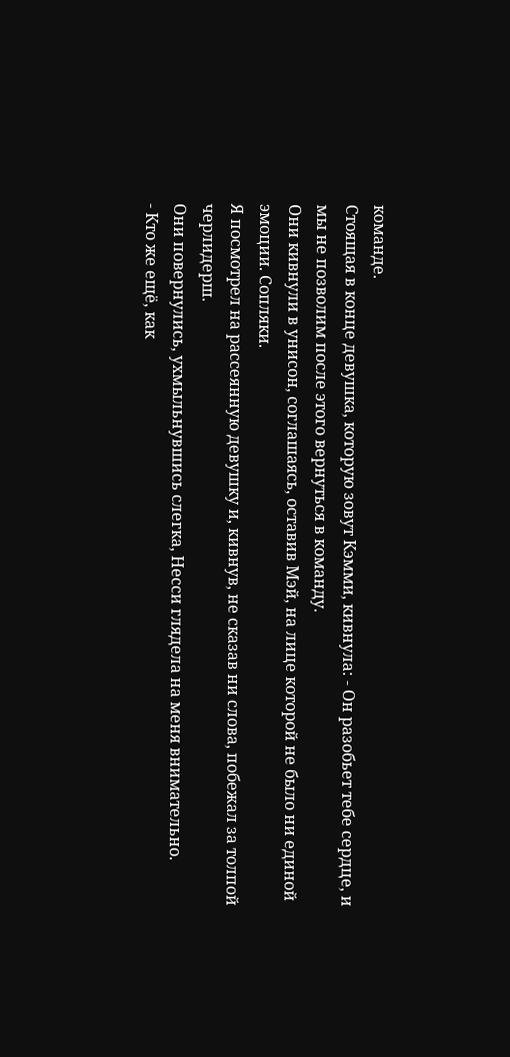команде.
Стоящая в конце девушка, которую зовут Кэмми, кивнула: - Он разобьет тебе сердце, и мы не позволим после этого вернуться в команду.
Они кивнули в унисон, соглашаясь, оставив Мэй, на лице которой не было ни единой эмоции. Сопляки.
Я посмотрел на рассеянную девушку и, кивнув, не сказав ни слова, побежал за толпой черлидерш.
Они повернулись, ухмыльнувшись слегка, Несси глядела на меня внимательно.
- Кто же ещё, как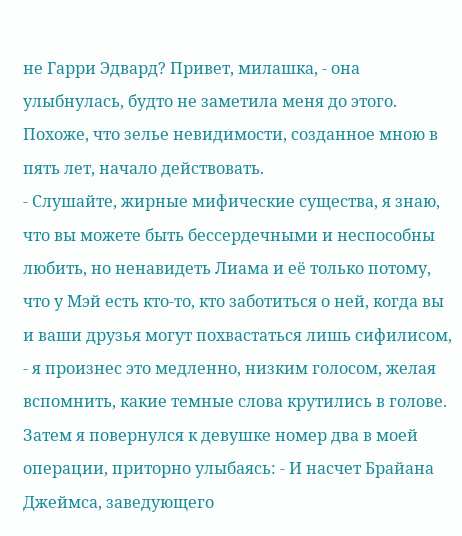не Гарри Эдвард? Привет, милашка, - она улыбнулась, будто не заметила меня до этого. Похоже, что зелье невидимости, созданное мною в пять лет, начало действовать.
- Слушайте, жирные мифические существа, я знаю, что вы можете быть бессердечными и неспособны любить, но ненавидеть Лиама и её только потому, что у Мэй есть кто-то, кто заботиться о ней, когда вы и ваши друзья могут похвастаться лишь сифилисом, - я произнес это медленно, низким голосом, желая вспомнить, какие темные слова крутились в голове.
Затем я повернулся к девушке номер два в моей операции, приторно улыбаясь: - И насчет Брайана Джеймса, заведующего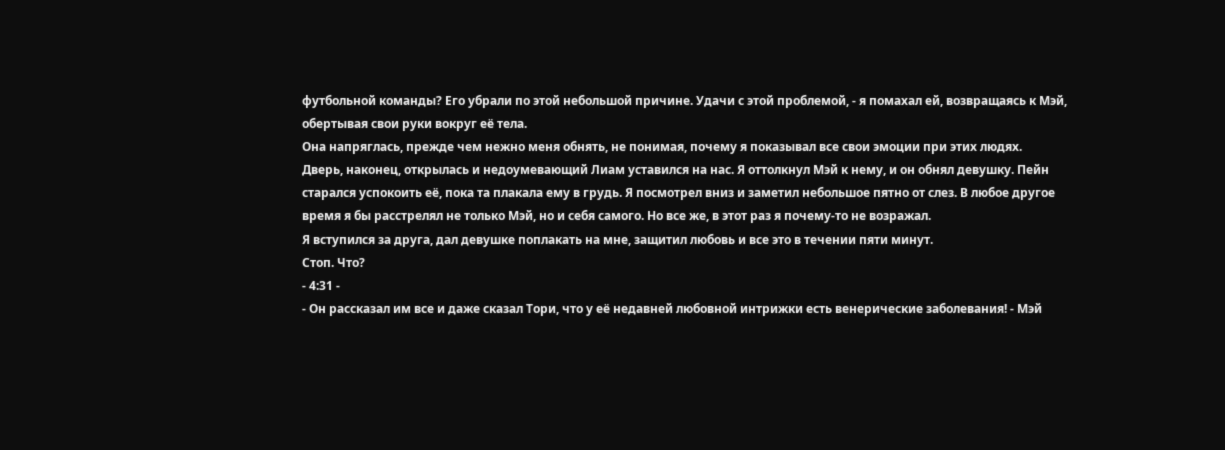футбольной команды? Его убрали по этой небольшой причине. Удачи с этой проблемой, - я помахал ей, возвращаясь к Мэй, обертывая свои руки вокруг её тела.
Она напряглась, прежде чем нежно меня обнять, не понимая, почему я показывал все свои эмоции при этих людях.
Дверь, наконец, открылась и недоумевающий Лиам уставился на нас. Я оттолкнул Мэй к нему, и он обнял девушку. Пейн старался успокоить её, пока та плакала ему в грудь. Я посмотрел вниз и заметил небольшое пятно от слез. В любое другое время я бы расстрелял не только Мэй, но и себя самого. Но все же, в этот раз я почему-то не возражал.
Я вступился за друга, дал девушке поплакать на мне, защитил любовь и все это в течении пяти минут.
Стоп. Что?
- 4:31 -
- Он рассказал им все и даже сказал Тори, что у её недавней любовной интрижки есть венерические заболевания! - Мэй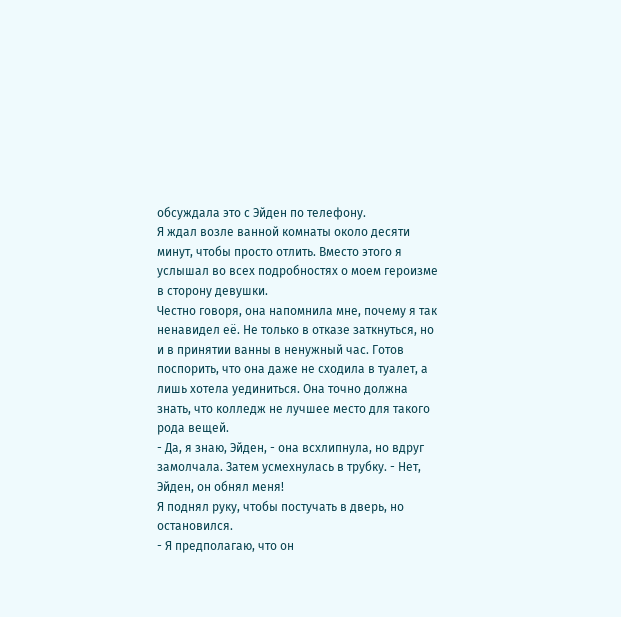обсуждала это с Эйден по телефону.
Я ждал возле ванной комнаты около десяти минут, чтобы просто отлить. Вместо этого я услышал во всех подробностях о моем героизме в сторону девушки.
Честно говоря, она напомнила мне, почему я так ненавидел её. Не только в отказе заткнуться, но и в принятии ванны в ненужный час. Готов поспорить, что она даже не сходила в туалет, а лишь хотела уединиться. Она точно должна знать, что колледж не лучшее место для такого рода вещей.
- Да, я знаю, Эйден, - она всхлипнула, но вдруг замолчала. Затем усмехнулась в трубку. - Нет, Эйден, он обнял меня!
Я поднял руку, чтобы постучать в дверь, но остановился.
- Я предполагаю, что он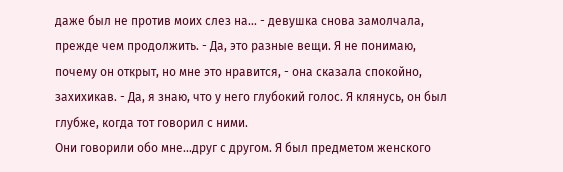даже был не против моих слез на... - девушка снова замолчала, прежде чем продолжить. - Да, это разные вещи. Я не понимаю, почему он открыт, но мне это нравится, - она сказала спокойно, захихикав. - Да, я знаю, что у него глубокий голос. Я клянусь, он был глубже, когда тот говорил с ними.
Они говорили обо мне...друг с другом. Я был предметом женского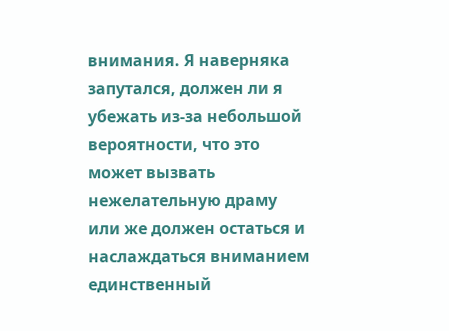внимания. Я наверняка запутался, должен ли я убежать из-за небольшой вероятности, что это может вызвать нежелательную драму или же должен остаться и наслаждаться вниманием единственный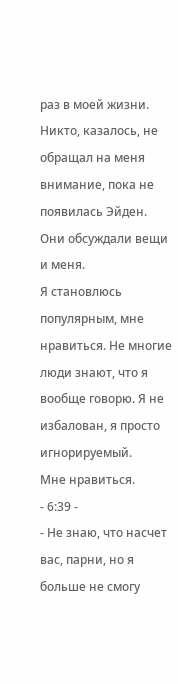раз в моей жизни.
Никто, казалось, не обращал на меня внимание, пока не появилась Эйден. Они обсуждали вещи и меня.
Я становлюсь популярным, мне нравиться. Не многие люди знают, что я вообще говорю. Я не избалован, я просто игнорируемый.
Мне нравиться.
- 6:39 -
- Не знаю, что насчет вас, парни, но я больше не смогу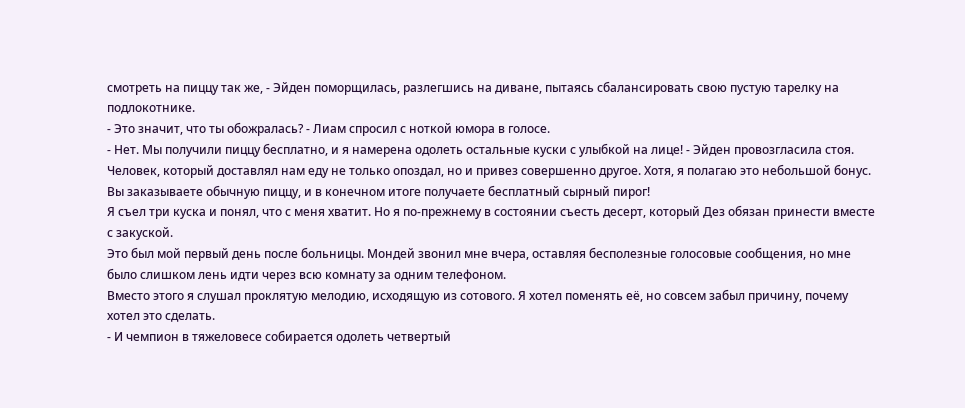смотреть на пиццу так же, - Эйден поморщилась, разлегшись на диване, пытаясь сбалансировать свою пустую тарелку на подлокотнике.
- Это значит, что ты обожралась? - Лиам спросил с ноткой юмора в голосе.
- Нет. Мы получили пиццу бесплатно, и я намерена одолеть остальные куски с улыбкой на лице! - Эйден провозгласила стоя.
Человек, который доставлял нам еду не только опоздал, но и привез совершенно другое. Хотя, я полагаю это небольшой бонус. Вы заказываете обычную пиццу, и в конечном итоге получаете бесплатный сырный пирог!
Я съел три куска и понял, что с меня хватит. Но я по-прежнему в состоянии съесть десерт, который Дез обязан принести вместе с закуской.
Это был мой первый день после больницы. Мондей звонил мне вчера, оставляя бесполезные голосовые сообщения, но мне было слишком лень идти через всю комнату за одним телефоном.
Вместо этого я слушал проклятую мелодию, исходящую из сотового. Я хотел поменять её, но совсем забыл причину, почему хотел это сделать.
- И чемпион в тяжеловесе собирается одолеть четвертый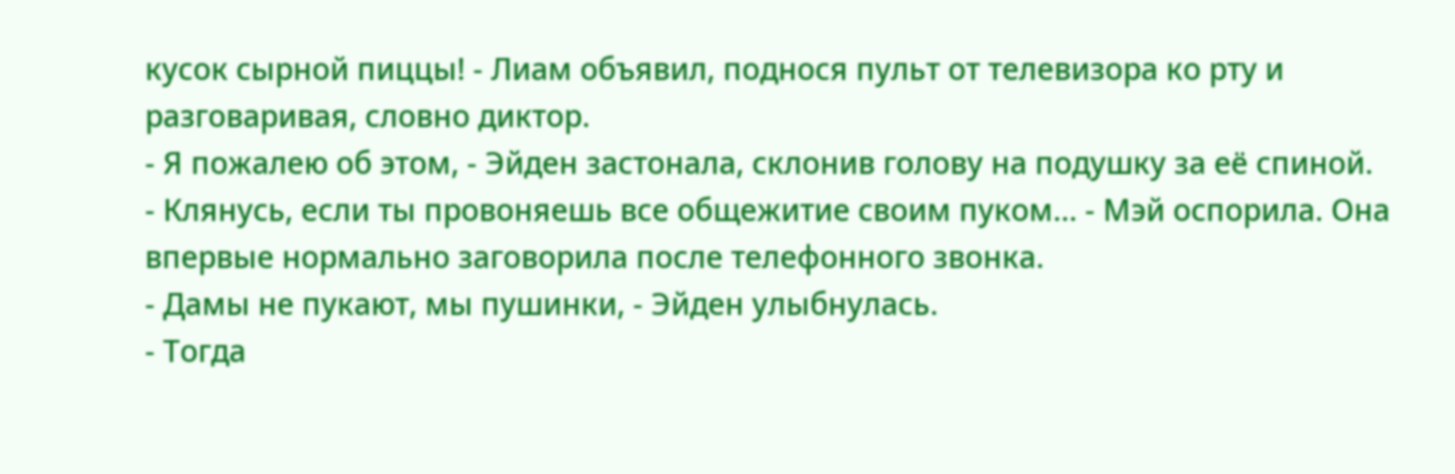кусок сырной пиццы! - Лиам объявил, поднося пульт от телевизора ко рту и разговаривая, словно диктор.
- Я пожалею об этом, - Эйден застонала, склонив голову на подушку за её спиной.
- Клянусь, если ты провоняешь все общежитие своим пуком... - Мэй оспорила. Она впервые нормально заговорила после телефонного звонка.
- Дамы не пукают, мы пушинки, - Эйден улыбнулась.
- Тогда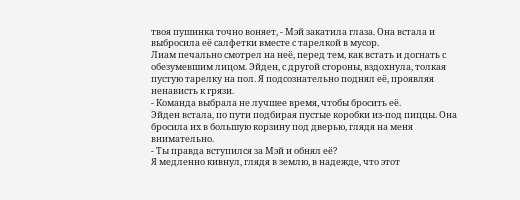твоя пушинка точно воняет, - Мэй закатила глаза. Она встала и выбросила её салфетки вместе с тарелкой в мусор.
Лиам печально смотрел на неё, перед тем, как встать и догнать с обезумевшим лицом. Эйден, с другой стороны, вздохнула, толкая пустую тарелку на пол. Я подсознательно поднял её, проявляя ненависть к грязи.
- Команда выбрала не лучшее время, чтобы бросить её.
Эйден встала, по пути подбирая пустые коробки из-под пиццы. Она бросила их в большую корзину под дверью, глядя на меня внимательно.
- Ты правда вступился за Мэй и обнял её?
Я медленно кивнул, глядя в землю, в надежде, что этот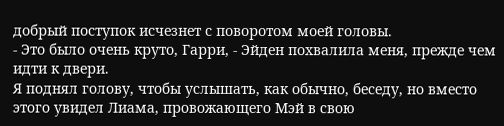добрый поступок исчезнет с поворотом моей головы.
- Это было очень круто, Гарри, - Эйден похвалила меня, прежде чем идти к двери.
Я поднял голову, чтобы услышать, как обычно, беседу, но вместо этого увидел Лиама, провожающего Мэй в свою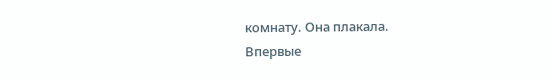комнату. Она плакала.
Впервые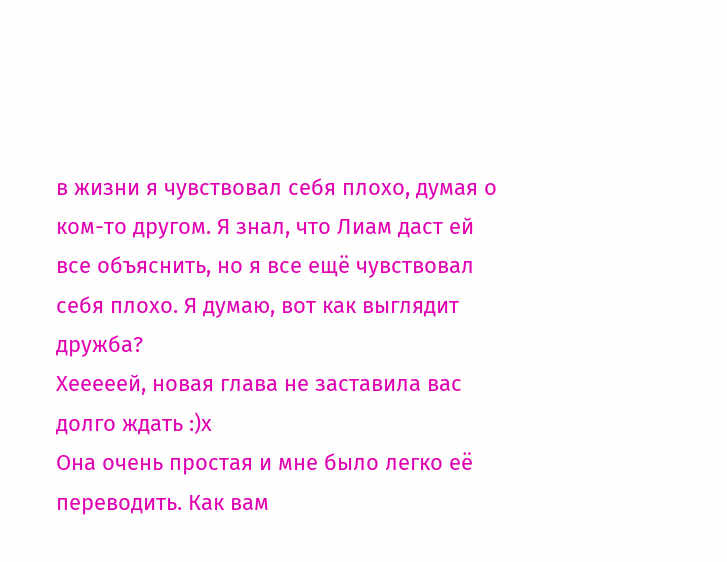в жизни я чувствовал себя плохо, думая о ком-то другом. Я знал, что Лиам даст ей все объяснить, но я все ещё чувствовал себя плохо. Я думаю, вот как выглядит дружба?
Хееееей, новая глава не заставила вас долго ждать :)х
Она очень простая и мне было легко её переводить. Как вам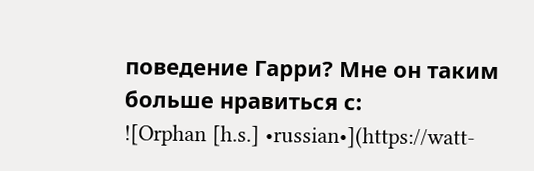поведение Гарри? Мне он таким больше нравиться с:
![Orphan [h.s.] •russian•](https://watt-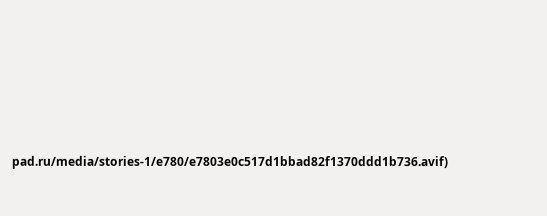pad.ru/media/stories-1/e780/e7803e0c517d1bbad82f1370ddd1b736.avif)